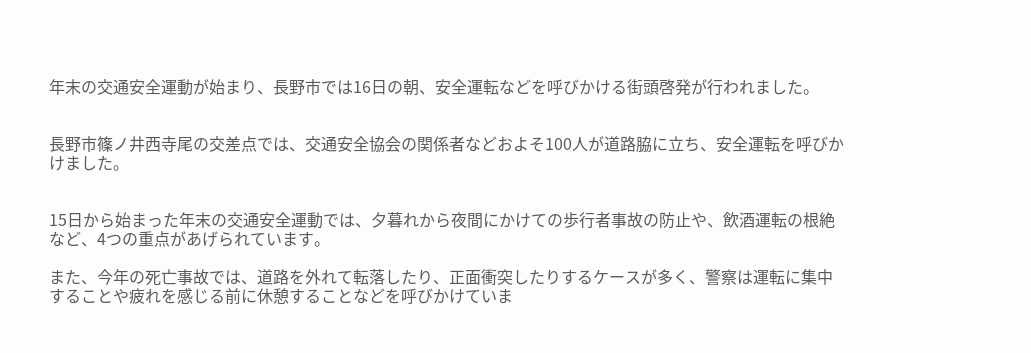年末の交通安全運動が始まり、長野市では16日の朝、安全運転などを呼びかける街頭啓発が行われました。


長野市篠ノ井西寺尾の交差点では、交通安全協会の関係者などおよそ100人が道路脇に立ち、安全運転を呼びかけました。


15日から始まった年末の交通安全運動では、夕暮れから夜間にかけての歩行者事故の防止や、飲酒運転の根絶など、4つの重点があげられています。

また、今年の死亡事故では、道路を外れて転落したり、正面衝突したりするケースが多く、警察は運転に集中することや疲れを感じる前に休憩することなどを呼びかけていま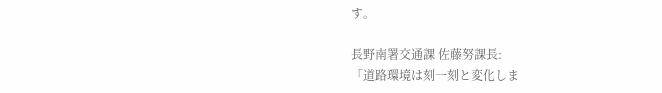す。

長野南署交通課 佐藤努課長:
「道路環境は刻一刻と変化しま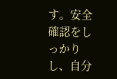す。安全確認をしっかりし、自分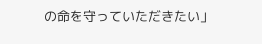の命を守っていただきたい」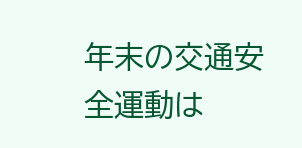年末の交通安全運動は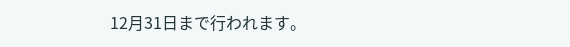12月31日まで行われます。